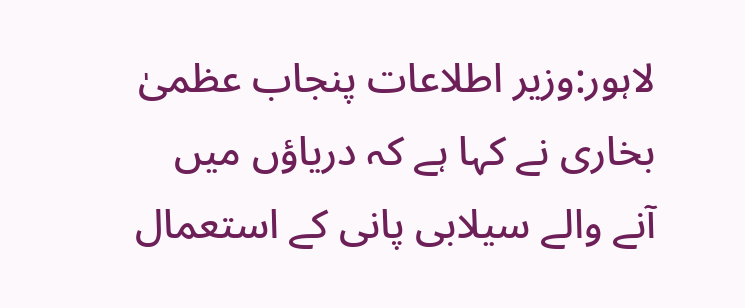لاہور:وزیر اطلاعات پنجاب عظمیٰ بخاری نے کہا ہے کہ دریاؤں میں آنے والے سیلابی پانی کے استعمال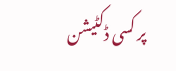پر کسی ڈکٹیشن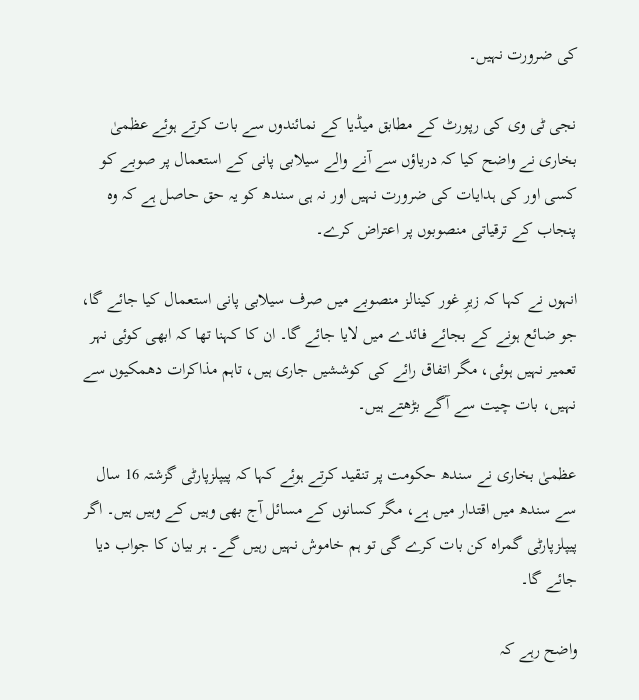کی ضرورت نہیں۔

نجی ٹی وی کی رپورٹ کے مطابق میڈیا کے نمائندوں سے بات کرتے ہوئے عظمیٰ بخاری نے واضح کیا کہ دریاؤں سے آنے والے سیلابی پانی کے استعمال پر صوبے کو کسی اور کی ہدایات کی ضرورت نہیں اور نہ ہی سندھ کو یہ حق حاصل ہے کہ وہ پنجاب کے ترقیاتی منصوبوں پر اعتراض کرے۔

انہوں نے کہا کہ زیرِ غور کینالز منصوبے میں صرف سیلابی پانی استعمال کیا جائے گا، جو ضائع ہونے کے بجائے فائدے میں لایا جائے گا۔ ان کا کہنا تھا کہ ابھی کوئی نہر تعمیر نہیں ہوئی، مگر اتفاق رائے کی کوششیں جاری ہیں، تاہم مذاکرات دھمکیوں سے نہیں، بات چیت سے آگے بڑھتے ہیں۔

عظمیٰ بخاری نے سندھ حکومت پر تنقید کرتے ہوئے کہا کہ پیپلزپارٹی گزشتہ 16 سال سے سندھ میں اقتدار میں ہے، مگر کسانوں کے مسائل آج بھی وہیں کے وہیں ہیں۔ اگر پیپلزپارٹی گمراہ کن بات کرے گی تو ہم خاموش نہیں رہیں گے۔ ہر بیان کا جواب دیا جائے گا۔

واضح رہے کہ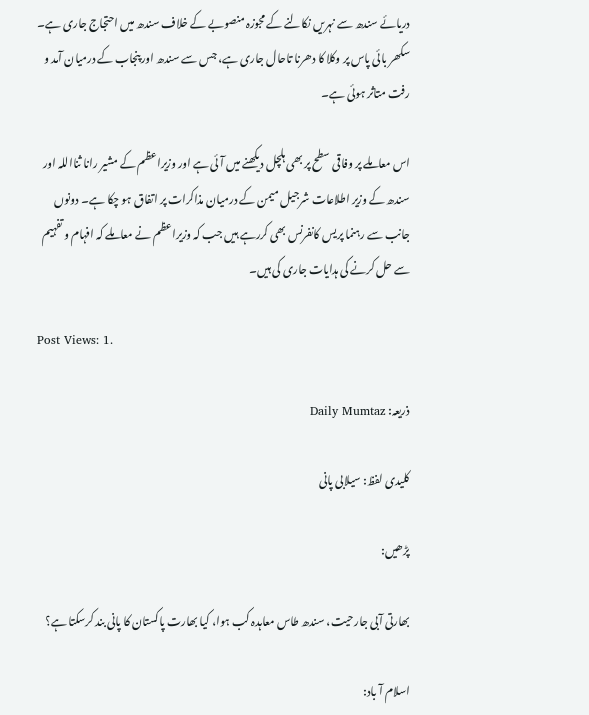دریائے سندھ سے نہریں نکالنے کے مجوزہ منصوبے کے خلاف سندھ میں احتجاج جاری ہے۔ سکھر بائی پاس پر وکلا کا دھرنا تاحال جاری ہے، جس سے سندھ اور پنجاب کے درمیان آمد و رفت متاثر ہوئی ہے۔

اس معاملے پر وفاقی سطح پر بھی ہلچل دیکھنے میں آئی ہے اور وزیراعظم کے مشیر رانا ثنااللہ اور سندھ کے وزیر اطلاعات شرجیل میمن کے درمیان مذاکرات پر اتفاق ہو چکا ہے۔ دونوں جانب سے رہنما پریس کانفرنس بھی کررہے ہیں جب کہ وزیراعظم نے معاملے کہ افہام و تفہیم سے حل کرنے کی ہدایات جاری کی ہیں۔

Post Views: 1.

ذریعہ: Daily Mumtaz

کلیدی لفظ: سیلابی پانی

پڑھیں:

بھارتی آبی جارحیت، سندھ طاس معاہدہ کب ہوا، کیا بھارت پاکستان کا پانی بند کرسکتا ہے؟

اسلام آ باد: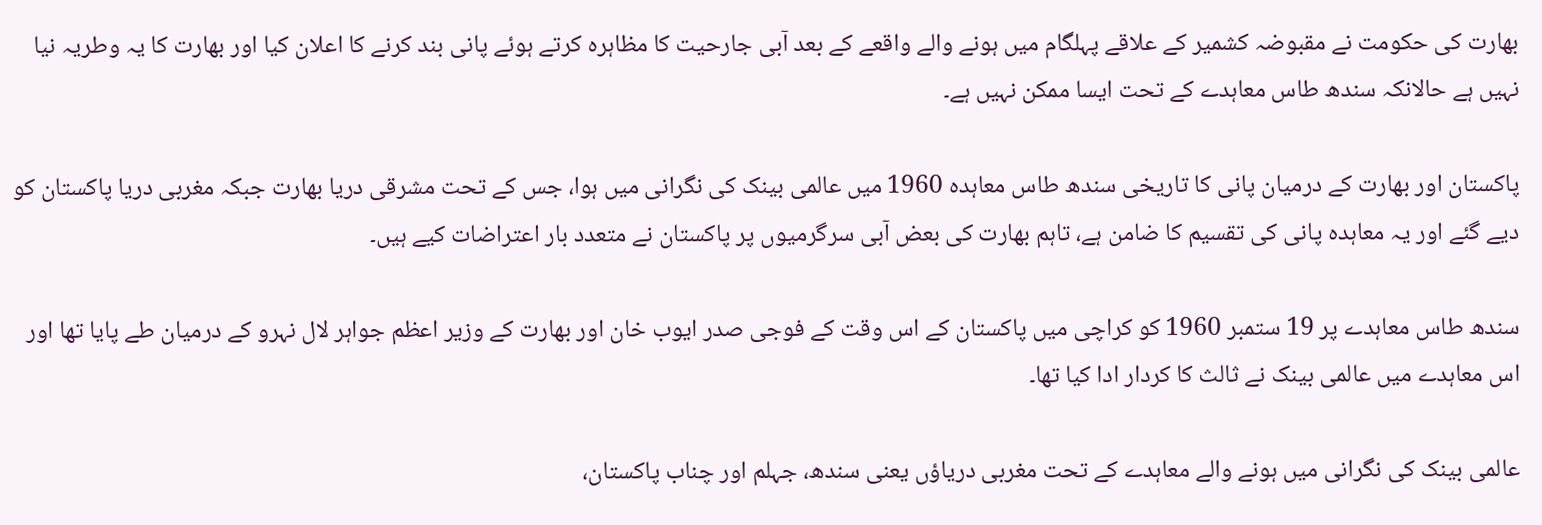بھارت کی حکومت نے مقبوضہ کشمیر کے علاقے پہلگام میں ہونے والے واقعے کے بعد آبی جارحیت کا مظاہرہ کرتے ہوئے پانی بند کرنے کا اعلان کیا اور بھارت کا یہ وطریہ نیا نہیں ہے حالانکہ سندھ طاس معاہدے کے تحت ایسا ممکن نہیں ہے۔

پاکستان اور بھارت کے درمیان پانی کا تاریخی سندھ طاس معاہدہ 1960 میں عالمی بینک کی نگرانی میں ہوا، جس کے تحت مشرقی دریا بھارت جبکہ مغربی دریا پاکستان کو دیے گئے اور یہ معاہدہ پانی کی تقسیم کا ضامن ہے، تاہم بھارت کی بعض آبی سرگرمیوں پر پاکستان نے متعدد بار اعتراضات کیے ہیں۔

سندھ طاس معاہدے پر 19 ستمبر 1960 کو کراچی میں پاکستان کے اس وقت کے فوجی صدر ایوب خان اور بھارت کے وزیر اعظم جواہر لال نہرو کے درمیان طے پایا تھا اور  اس معاہدے میں عالمی بینک نے ثالث کا کردار ادا کیا تھا۔

عالمی بینک کی نگرانی میں ہونے والے معاہدے کے تحت مغربی دریاؤں یعنی سندھ، جہلم اور چناب پاکستان،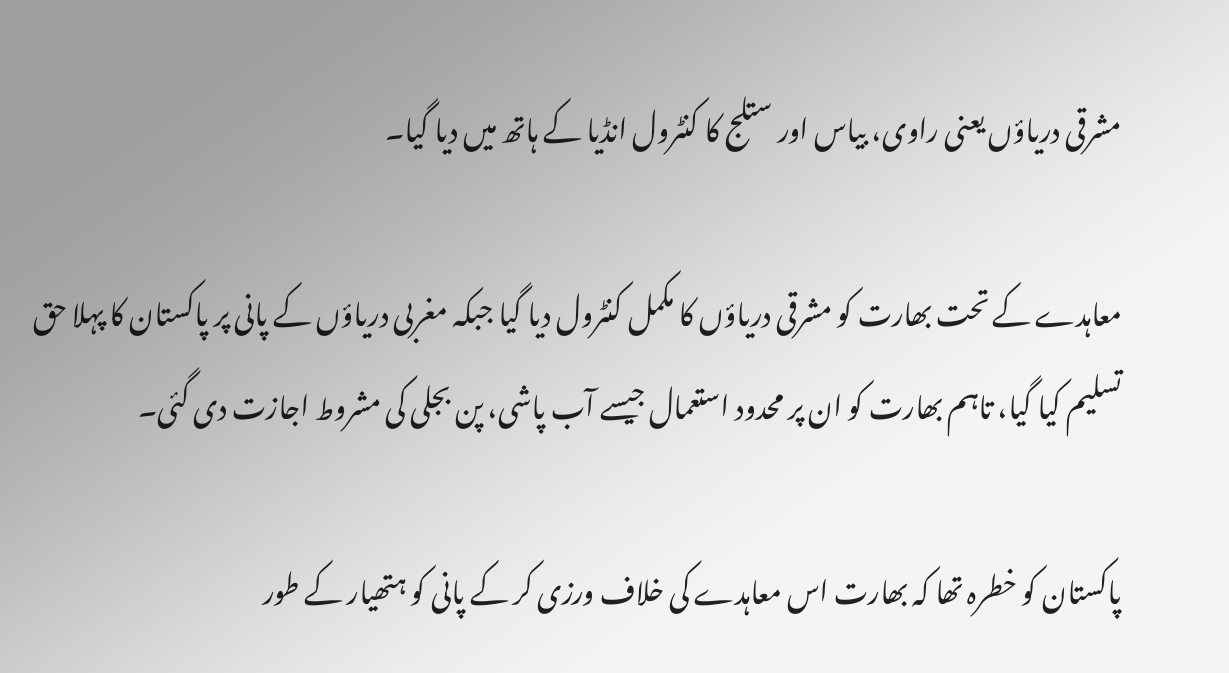مشرقی دریاؤں یعنی راوی، بیاس اور ستلج کا کنٹرول انڈیا کے ہاتھ میں دیا گیا۔

معاہدے کے تحت بھارت کو مشرقی دریاؤں کا مکمل کنٹرول دیا گیا جبکہ مغربی دریاؤں کے پانی پر پاکستان کا پہلا حق تسلیم کیا گیا، تاہم بھارت کو ان پر محدود استعمال جیسے آب پاشی، پن بجلی کی مشروط اجازت دی گئی۔

پاکستان کو خطرہ تھا کہ بھارت اس معاہدے کی خلاف ورزی کر کے پانی کو ہتھیار کے طور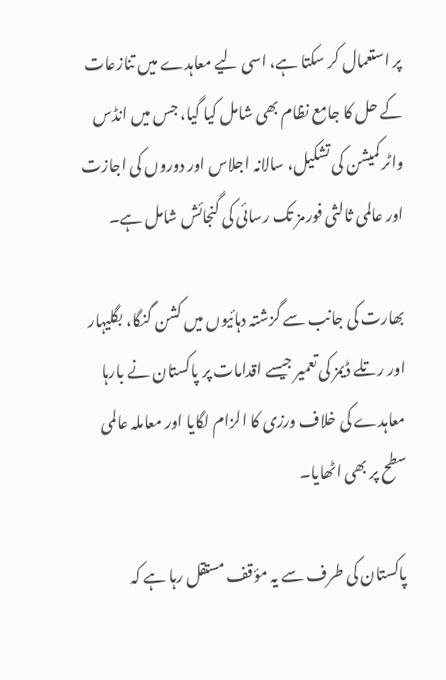پر استعمال کر سکتا ہے، اسی لیے معاہدے میں تنازعات کے حل کا جامع نظام بھی شامل کیا گیا، جس میں انڈس واٹر کمیشن کی تشکیل، سالانہ اجلاس اور دوروں کی اجازت اور عالمی ثالثی فورمز تک رسائی کی گنجائش شامل ہے۔

بھارت کی جانب سے گزشتہ دہائیوں میں کشن گنگا، بگلیہار اور رتلے ڈیمز کی تعمیر جیسے اقدامات پر پاکستان نے بارہا معاہدے کی خلاف ورزی کا الزام لگایا اور معاملہ عالمی سطح پر بھی اٹھایا۔

پاکستان کی طرف سے یہ مؤقف مستقل رہا ہے کہ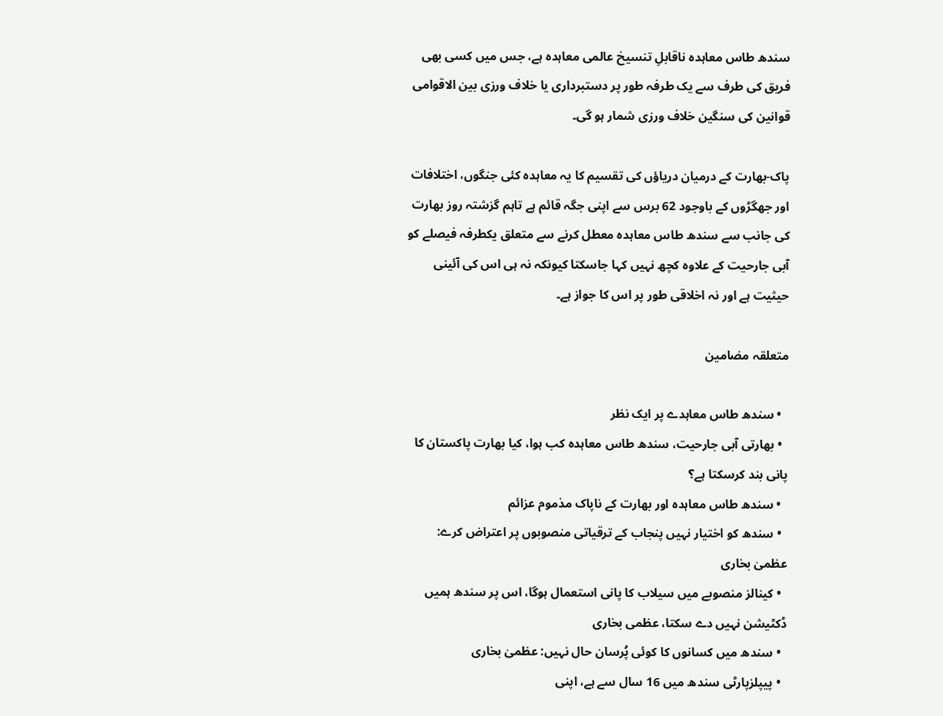سندھ طاس معاہدہ ناقابلِ تنسیخ عالمی معاہدہ ہے، جس میں کسی بھی فریق کی طرف سے یک طرفہ طور پر دستبرداری یا خلاف ورزی بین الاقوامی قوانین کی سنگین خلاف ورزی شمار ہو گی۔

پاک-بھارت کے درمیان دریاؤں کی تقسیم کا یہ معاہدہ کئی جنگوں، اختلافات اور جھگڑوں کے باوجود 62 برس سے اپنی جگہ قائم ہے تاہم گزشتہ روز بھارت کی جانب سے سندھ طاس معاہدہ معطل کرنے سے متعلق یکطرفہ فیصلے کو آبی جارحیت کے علاوہ کچھ نہیں کہا جاسکتا کیونکہ نہ ہی اس کی آئینی حیثیت ہے اور نہ اخلاقی طور پر اس کا جواز ہے۔

متعلقہ مضامین

  • سندھ طاس معاہدے پر ایک نظر
  • بھارتی آبی جارحیت، سندھ طاس معاہدہ کب ہوا، کیا بھارت پاکستان کا پانی بند کرسکتا ہے؟
  • سندھ طاس معاہدہ اور بھارت کے ناپاک مذموم عزائم
  • سندھ کو اختیار نہیں پنجاب کے ترقیاتی منصوبوں پر اعتراض کرے: عظمیٰ بخاری
  • کینالز منصوبے میں سیلاب کا پانی استعمال ہوگا، اس پر سندھ ہمیں ڈکٹیشن نہیں دے سکتا، عظمی بخاری
  • سندھ میں کسانوں کا کوئی پُرسان حال نہیں: عظمیٰ بخاری
  • پیپلزپارٹی سندھ میں 16 سال سے ہے، اپنی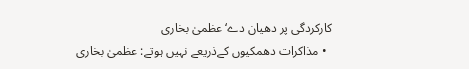کارکردگی پر دھیان دے‘ عظمیٰ بخاری
  • مذاکرات دھمکیوں کےذریعے نہیں ہوتے: عظمیٰ بخاری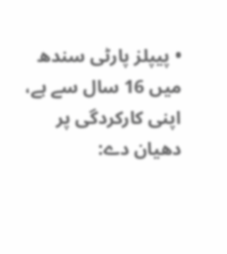• پیپلز پارٹی سندھ میں 16 سال سے ہے، اپنی کارکردگی پر دھیان دے: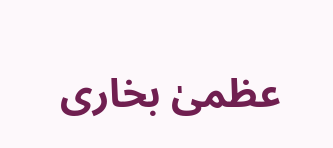عظمیٰ بخاری